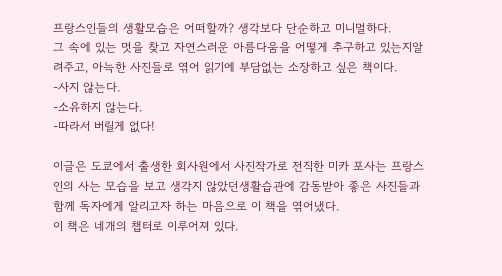프랑스인들의 생활모습은 어떠할까? 생각보다 단순하고 미니멀하다.
그 속에 있는 멋을 찾고 자연스러운 아름다움을 어떻게 추구하고 있는지알려주고, 아늑한 사진들로 엮어 읽기에 부담없는 소장하고 싶은 책이다.
-사지 않는다.
-소유하지 않는다.
-따라서 버릴게 없다!

이글은 도쿄에서 출생한 회사원에서 사진작가로 전직한 미카 포사는 프랑스인의 사는 모습을 보고 생각지 않았던생활습관에 감동받아 좋은 사진들과 함께 독자에게 알리고자 하는 마음으로 이 책을 엮어냈다.
이 책은 네개의 챕터로 이루어져 있다.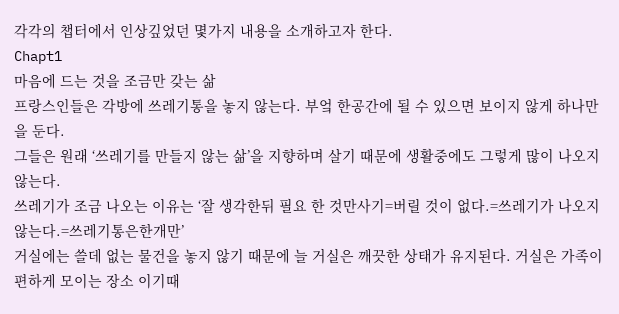각각의 챕터에서 인상깊었던 몇가지 내용을 소개하고자 한다.
Chapt1
마음에 드는 것을 조금만 갖는 삶
프랑스인들은 각방에 쓰레기통을 놓지 않는다. 부엌 한공간에 될 수 있으면 보이지 않게 하나만을 둔다.
그들은 원래 ‘쓰레기를 만들지 않는 삶’을 지향하며 살기 때문에 생활중에도 그렇게 많이 나오지 않는다.
쓰레기가 조금 나오는 이유는 ‘잘 생각한뒤 필요 한 것만사기=버릴 것이 없다.=쓰레기가 나오지 않는다.=쓰레기통은한개만’
거실에는 쓸데 없는 물건을 놓지 않기 때문에 늘 거실은 깨끗한 상태가 유지된다. 거실은 가족이 편하게 모이는 장소 이기때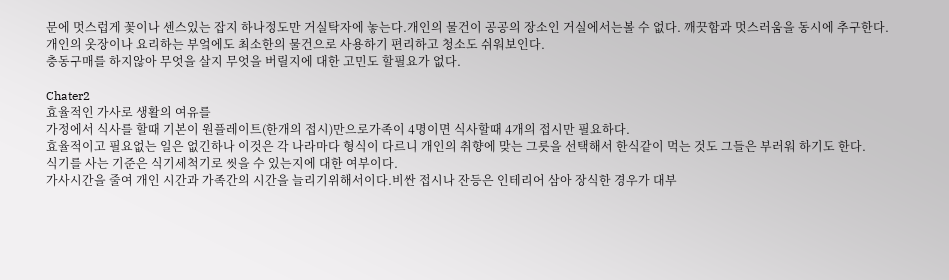문에 멋스럽게 꽃이나 센스있는 잡지 하나정도만 거실탁자에 놓는다.개인의 물건이 공공의 장소인 거실에서는볼 수 없다. 깨끗함과 멋스러움을 동시에 추구한다.
개인의 옷장이나 요리하는 부엌에도 최소한의 물건으로 사용하기 편리하고 청소도 쉬워보인다.
충동구매를 하지않아 무엇을 살지 무엇을 버릴지에 대한 고민도 할필요가 없다.

Chater2
효율적인 가사로 생활의 여유를
가정에서 식사를 할때 기본이 원플레이트(한개의 접시)만으로가족이 4명이면 식사할때 4개의 접시만 필요하다.
효율적이고 필요없는 일은 없긴하나 이것은 각 나라마다 형식이 다르니 개인의 취향에 맞는 그릇을 선택해서 한식같이 먹는 것도 그들은 부러워 하기도 한다.
식기를 사는 기준은 식기세척기로 씻을 수 있는지에 대한 여부이다.
가사시간을 줄여 개인 시간과 가족간의 시간을 늘리기위해서이다.비싼 접시나 잔등은 인테리어 삼아 장식한 경우가 대부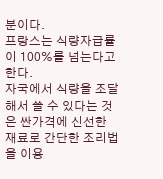분이다.
프랑스는 식량자급률이 100%를 넘는다고 한다.
자국에서 식량을 조달해서 쓸 수 있다는 것은 싼가격에 신선한 재료로 간단한 조리법을 이용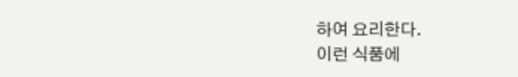하여 요리한다.
이런 식품에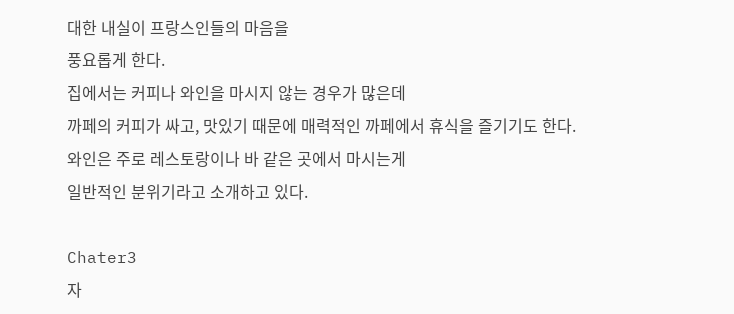대한 내실이 프랑스인들의 마음을
풍요롭게 한다.
집에서는 커피나 와인을 마시지 않는 경우가 많은데
까페의 커피가 싸고, 맛있기 때문에 매력적인 까페에서 휴식을 즐기기도 한다.
와인은 주로 레스토랑이나 바 같은 곳에서 마시는게
일반적인 분위기라고 소개하고 있다.

Chater3
자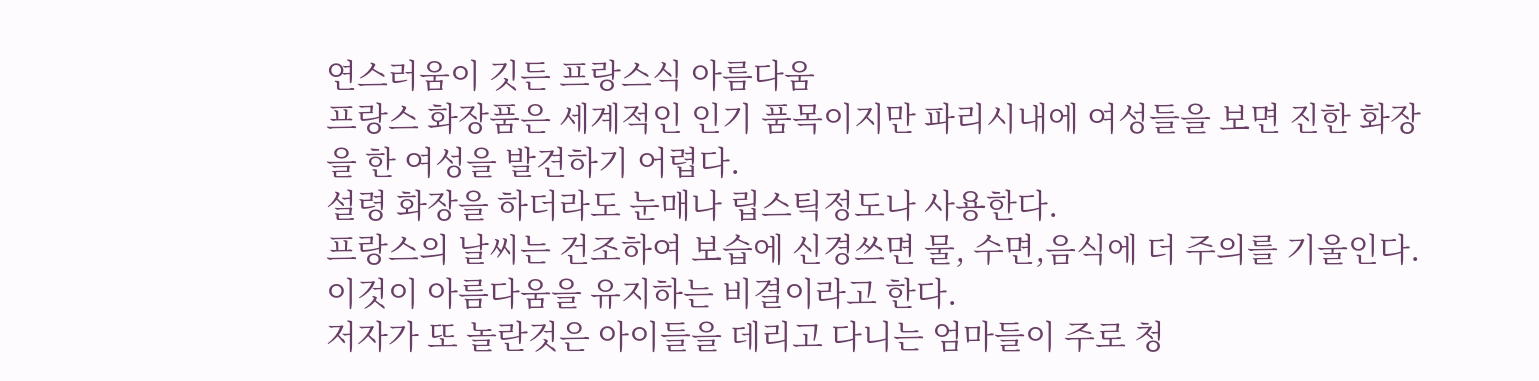연스러움이 깃든 프랑스식 아름다움
프랑스 화장품은 세계적인 인기 품목이지만 파리시내에 여성들을 보면 진한 화장을 한 여성을 발견하기 어렵다.
설령 화장을 하더라도 눈매나 립스틱정도나 사용한다.
프랑스의 날씨는 건조하여 보습에 신경쓰면 물, 수면,음식에 더 주의를 기울인다.
이것이 아름다움을 유지하는 비결이라고 한다.
저자가 또 놀란것은 아이들을 데리고 다니는 엄마들이 주로 청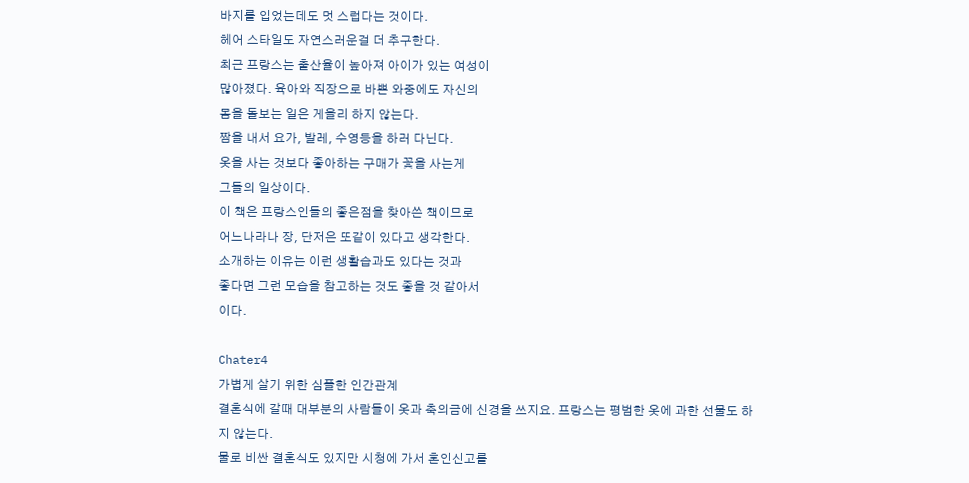바지를 입었는데도 멋 스럽다는 것이다.
헤어 스타일도 자연스러운걸 더 추구한다.
최근 프랑스는 출산율이 높아져 아이가 있는 여성이
많아졌다. 육아와 직장으로 바쁜 와중에도 자신의
몸을 돌보는 일은 게을리 하지 않는다.
짬을 내서 요가, 발레, 수영등을 하러 다닌다.
옷을 사는 것보다 좋아하는 구매가 꽃을 사는게
그들의 일상이다.
이 책은 프랑스인들의 좋은점을 찾아쓴 책이므로
어느나라나 장, 단저은 또같이 있다고 생각한다.
소개하는 이유는 이런 생활습과도 있다는 것과
좋다면 그런 모습을 참고하는 것도 좋을 것 같아서
이다.

Chater4
가볍게 살기 위한 심플한 인간관계
결혼식에 갈때 대부분의 사람들이 옷과 축의금에 신경을 쓰지요. 프랑스는 평범한 옷에 과한 선물도 하지 않는다.
물로 비싼 결혼식도 있지만 시청에 가서 혼인신고를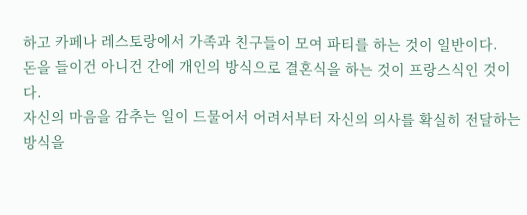하고 카페나 레스토랑에서 가족과 친구들이 모여 파티를 하는 것이 일반이다.
돈을 들이건 아니건 간에 개인의 방식으로 결혼식을 하는 것이 프랑스식인 것이다.
자신의 마음을 감추는 일이 드물어서 어려서부터 자신의 의사를 확실히 전달하는 방식을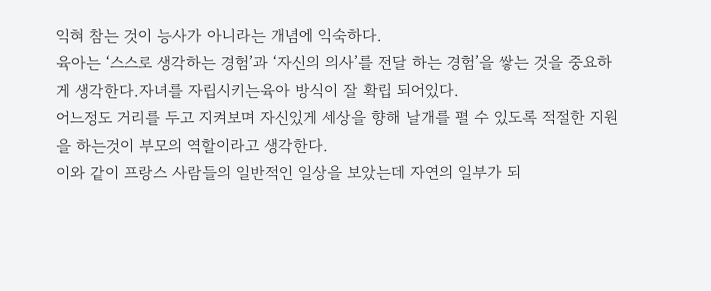익혀 참는 것이 능사가 아니라는 개념에 익숙하다.
육아는 ‘스스로 생각하는 경험’과 ‘자신의 의사’를 전달 하는 경험’을 쌓는 것을 중요하게 생각한다.자녀를 자립시키는육아 방식이 잘 확립 되어있다.
어느정도 거리를 두고 지켜보며 자신있게 세상을 향해 날개를 펼 수 있도록 적절한 지원을 하는것이 부모의 역할이라고 생각한다.
이와 같이 프랑스 사람들의 일반적인 일상을 보았는데 자연의 일부가 되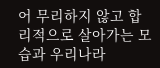어 무리하지 않고 합리적으로 살아가는 모습과 우리나라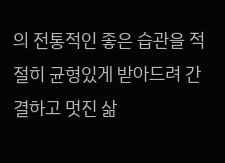의 전통적인 좋은 습관을 적절히 균형있게 받아드려 간결하고 멋진 삶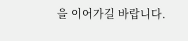을 이어가길 바랍니다.